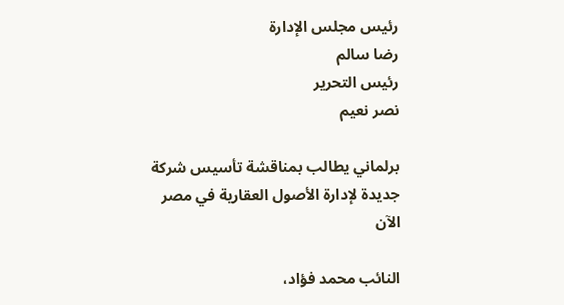رئيس مجلس الإدارة
رضا سالم
رئيس التحرير
نصر نعيم

برلماني يطالب بمناقشة تأسيس شركة جديدة لإدارة الأصول العقارية في مصر الآن

النائب محمد فؤاد،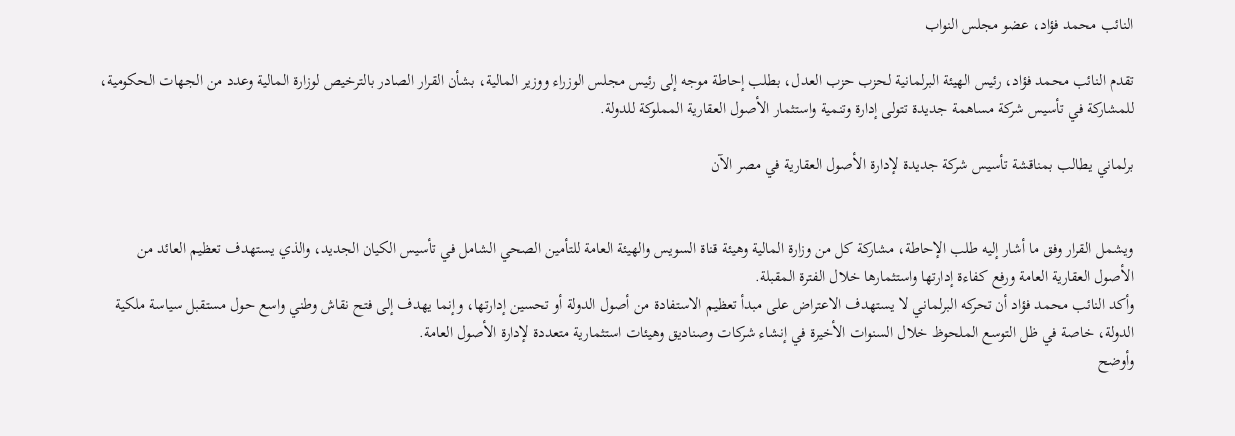النائب محمد فؤاد، عضو مجلس النواب

تقدم النائب محمد فؤاد، رئيس الهيئة البرلمانية لحزب حزب العدل، بطلب إحاطة موجه إلى رئيس مجلس الوزراء ووزير المالية، بشأن القرار الصادر بالترخيص لوزارة المالية وعدد من الجهات الحكومية، للمشاركة في تأسيس شركة مساهمة جديدة تتولى إدارة وتنمية واستثمار الأصول العقارية المملوكة للدولة.

برلماني يطالب بمناقشة تأسيس شركة جديدة لإدارة الأصول العقارية في مصر الآن


ويشمل القرار وفق ما أشار إليه طلب الإحاطة، مشاركة كل من وزارة المالية وهيئة قناة السويس والهيئة العامة للتأمين الصحي الشامل في تأسيس الكيان الجديد، والذي يستهدف تعظيم العائد من الأصول العقارية العامة ورفع كفاءة إدارتها واستثمارها خلال الفترة المقبلة.
وأكد النائب محمد فؤاد أن تحركه البرلماني لا يستهدف الاعتراض على مبدأ تعظيم الاستفادة من أصول الدولة أو تحسين إدارتها، وإنما يهدف إلى فتح نقاش وطني واسع حول مستقبل سياسة ملكية الدولة، خاصة في ظل التوسع الملحوظ خلال السنوات الأخيرة في إنشاء شركات وصناديق وهيئات استثمارية متعددة لإدارة الأصول العامة.
وأوضح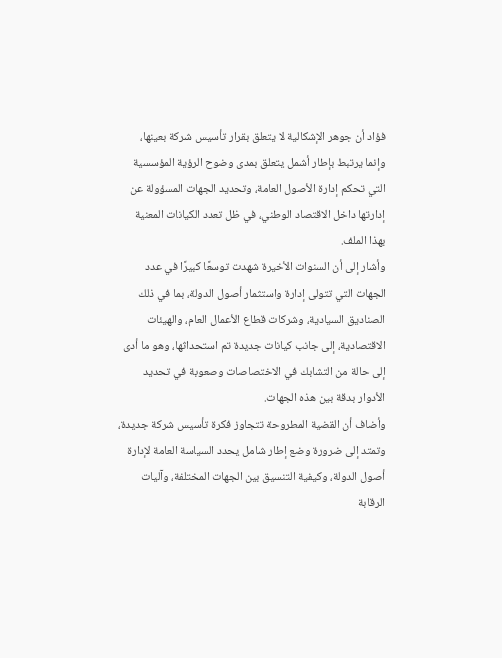فؤاد أن جوهر الإشكالية لا يتعلق بقرار تأسيس شركة بعينها، وإنما يرتبط بإطار أشمل يتعلق بمدى وضوح الرؤية المؤسسية التي تحكم إدارة الأصول العامة، وتحديد الجهات المسؤولة عن إدارتها داخل الاقتصاد الوطني، في ظل تعدد الكيانات المعنية بهذا الملف.
وأشار إلى أن السنوات الأخيرة شهدت توسعًا كبيرًا في عدد الجهات التي تتولى إدارة واستثمار أصول الدولة، بما في ذلك الصناديق السيادية، وشركات قطاع الأعمال العام، والهيئات الاقتصادية، إلى جانب كيانات جديدة تم استحداثها، وهو ما أدى إلى حالة من التشابك في الاختصاصات وصعوبة في تحديد الأدوار بدقة بين هذه الجهات.
وأضاف أن القضية المطروحة تتجاوز فكرة تأسيس شركة جديدة، وتمتد إلى ضرورة وضع إطار شامل يحدد السياسة العامة لإدارة أصول الدولة، وكيفية التنسيق بين الجهات المختلفة، وآليات الرقابة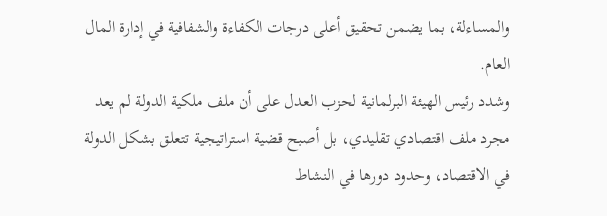والمساءلة، بما يضمن تحقيق أعلى درجات الكفاءة والشفافية في إدارة المال العام.
وشدد رئيس الهيئة البرلمانية لحزب العدل على أن ملف ملكية الدولة لم يعد مجرد ملف اقتصادي تقليدي، بل أصبح قضية استراتيجية تتعلق بشكل الدولة في الاقتصاد، وحدود دورها في النشاط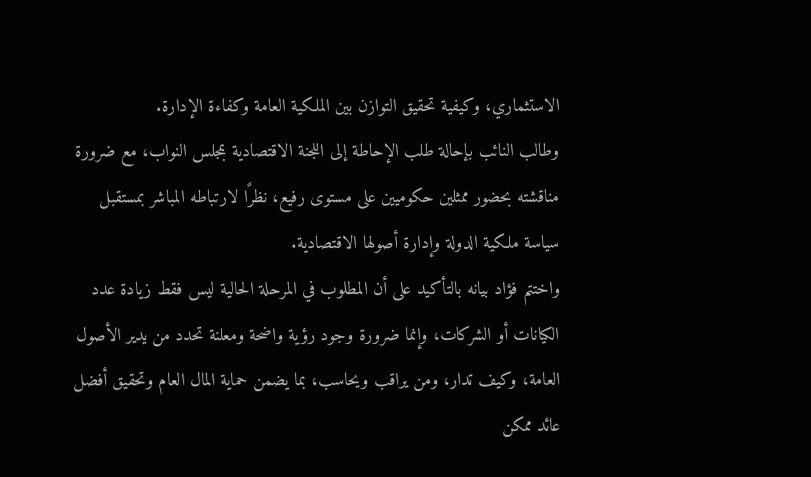الاستثماري، وكيفية تحقيق التوازن بين الملكية العامة وكفاءة الإدارة.
وطالب النائب بإحالة طلب الإحاطة إلى اللجنة الاقتصادية بمجلس النواب، مع ضرورة مناقشته بحضور ممثلين حكوميين على مستوى رفيع، نظرًا لارتباطه المباشر بمستقبل سياسة ملكية الدولة وإدارة أصولها الاقتصادية.
واختتم فؤاد بيانه بالتأكيد على أن المطلوب في المرحلة الحالية ليس فقط زيادة عدد الكيانات أو الشركات، وإنما ضرورة وجود رؤية واضحة ومعلنة تحدد من يدير الأصول العامة، وكيف تدار، ومن يراقب ويحاسب، بما يضمن حماية المال العام وتحقيق أفضل عائد ممكن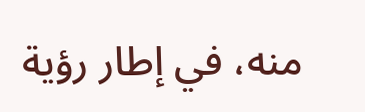منه، في إطار رؤية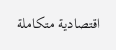اقتصادية متكاملة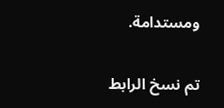ومستدامة.

تم نسخ الرابط